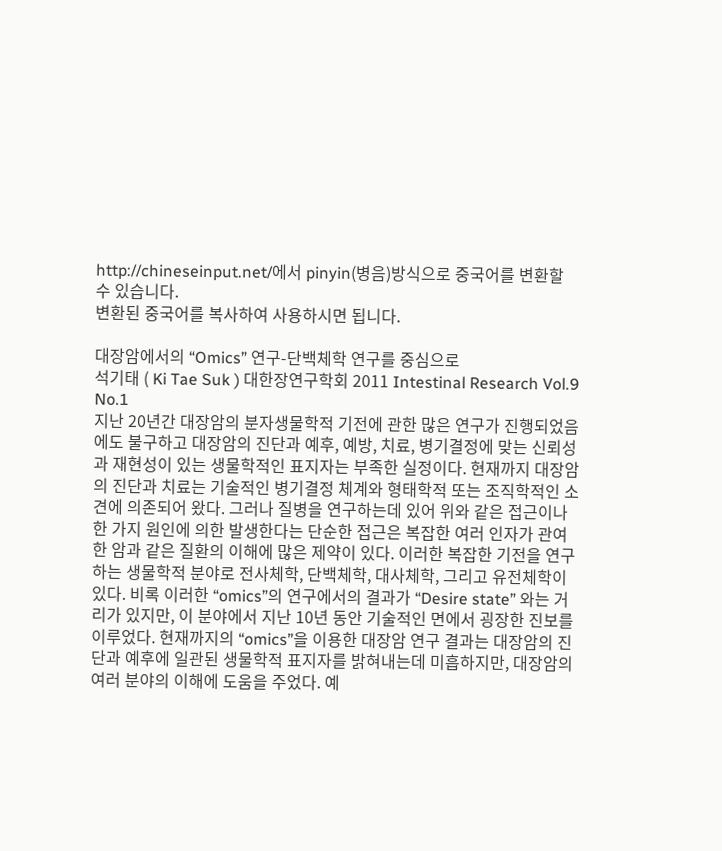http://chineseinput.net/에서 pinyin(병음)방식으로 중국어를 변환할 수 있습니다.
변환된 중국어를 복사하여 사용하시면 됩니다.

대장암에서의 “Omics” 연구-단백체학 연구를 중심으로
석기태 ( Ki Tae Suk ) 대한장연구학회 2011 Intestinal Research Vol.9 No.1
지난 20년간 대장암의 분자생물학적 기전에 관한 많은 연구가 진행되었음에도 불구하고 대장암의 진단과 예후, 예방, 치료, 병기결정에 맞는 신뢰성과 재현성이 있는 생물학적인 표지자는 부족한 실정이다. 현재까지 대장암의 진단과 치료는 기술적인 병기결정 체계와 형태학적 또는 조직학적인 소견에 의존되어 왔다. 그러나 질병을 연구하는데 있어 위와 같은 접근이나 한 가지 원인에 의한 발생한다는 단순한 접근은 복잡한 여러 인자가 관여한 암과 같은 질환의 이해에 많은 제약이 있다. 이러한 복잡한 기전을 연구하는 생물학적 분야로 전사체학, 단백체학, 대사체학, 그리고 유전체학이 있다. 비록 이러한 “omics”의 연구에서의 결과가 “Desire state” 와는 거리가 있지만, 이 분야에서 지난 10년 동안 기술적인 면에서 굉장한 진보를 이루었다. 현재까지의 “omics”을 이용한 대장암 연구 결과는 대장암의 진단과 예후에 일관된 생물학적 표지자를 밝혀내는데 미흡하지만, 대장암의 여러 분야의 이해에 도움을 주었다. 예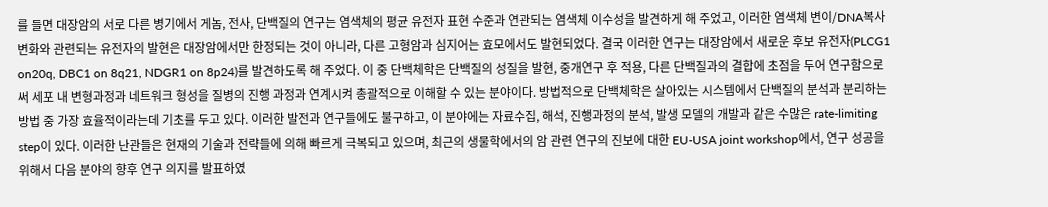를 들면 대장암의 서로 다른 병기에서 게놈, 전사, 단백질의 연구는 염색체의 평균 유전자 표현 수준과 연관되는 염색체 이수성을 발견하게 해 주었고, 이러한 염색체 변이/DNA복사 변화와 관련되는 유전자의 발현은 대장암에서만 한정되는 것이 아니라, 다른 고형암과 심지어는 효모에서도 발현되었다. 결국 이러한 연구는 대장암에서 새로운 후보 유전자(PLCG1 on20q, DBC1 on 8q21, NDGR1 on 8p24)를 발견하도록 해 주었다. 이 중 단백체학은 단백질의 성질을 발현, 중개연구 후 적용, 다른 단백질과의 결합에 초점을 두어 연구함으로써 세포 내 변형과정과 네트워크 형성을 질병의 진행 과정과 연계시켜 총괄적으로 이해할 수 있는 분야이다. 방법적으로 단백체학은 살아있는 시스템에서 단백질의 분석과 분리하는 방법 중 가장 효율적이라는데 기초를 두고 있다. 이러한 발전과 연구들에도 불구하고, 이 분야에는 자료수집, 해석, 진행과정의 분석, 발생 모델의 개발과 같은 수많은 rate-limiting step이 있다. 이러한 난관들은 현재의 기술과 전략들에 의해 빠르게 극복되고 있으며, 최근의 생물학에서의 암 관련 연구의 진보에 대한 EU-USA joint workshop에서, 연구 성공을 위해서 다음 분야의 향후 연구 의지를 발표하였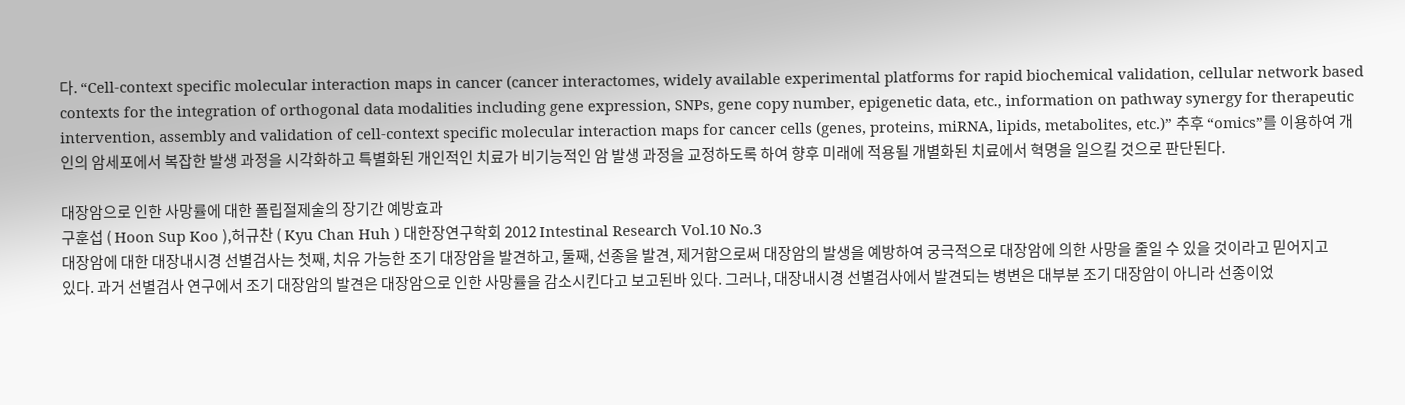다. “Cell-context specific molecular interaction maps in cancer (cancer interactomes, widely available experimental platforms for rapid biochemical validation, cellular network based contexts for the integration of orthogonal data modalities including gene expression, SNPs, gene copy number, epigenetic data, etc., information on pathway synergy for therapeutic intervention, assembly and validation of cell-context specific molecular interaction maps for cancer cells (genes, proteins, miRNA, lipids, metabolites, etc.)” 추후 “omics”를 이용하여 개인의 암세포에서 복잡한 발생 과정을 시각화하고 특별화된 개인적인 치료가 비기능적인 암 발생 과정을 교정하도록 하여 향후 미래에 적용될 개별화된 치료에서 혁명을 일으킬 것으로 판단된다.

대장암으로 인한 사망률에 대한 폴립절제술의 장기간 예방효과
구훈섭 ( Hoon Sup Koo ),허규찬 ( Kyu Chan Huh ) 대한장연구학회 2012 Intestinal Research Vol.10 No.3
대장암에 대한 대장내시경 선별검사는 첫째, 치유 가능한 조기 대장암을 발견하고, 둘째, 선종을 발견, 제거함으로써 대장암의 발생을 예방하여 궁극적으로 대장암에 의한 사망을 줄일 수 있을 것이라고 믿어지고 있다. 과거 선별검사 연구에서 조기 대장암의 발견은 대장암으로 인한 사망률을 감소시킨다고 보고된바 있다. 그러나, 대장내시경 선별검사에서 발견되는 병변은 대부분 조기 대장암이 아니라 선종이었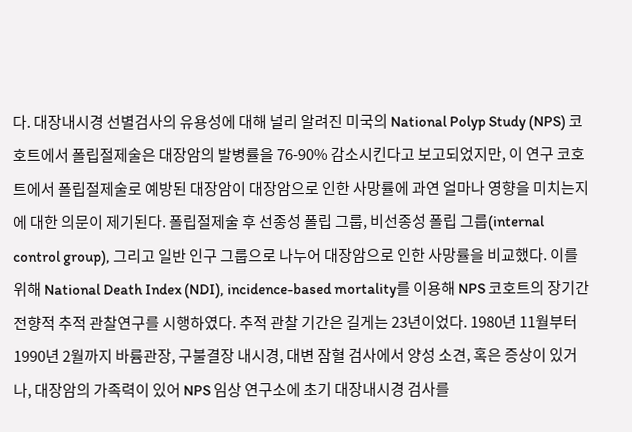다. 대장내시경 선별검사의 유용성에 대해 널리 알려진 미국의 National Polyp Study (NPS) 코호트에서 폴립절제술은 대장암의 발병률을 76-90% 감소시킨다고 보고되었지만, 이 연구 코호트에서 폴립절제술로 예방된 대장암이 대장암으로 인한 사망률에 과연 얼마나 영향을 미치는지에 대한 의문이 제기된다. 폴립절제술 후 선종성 폴립 그룹, 비선종성 폴립 그룹(internal control group), 그리고 일반 인구 그룹으로 나누어 대장암으로 인한 사망률을 비교했다. 이를 위해 National Death Index (NDI), incidence-based mortality를 이용해 NPS 코호트의 장기간 전향적 추적 관찰연구를 시행하였다. 추적 관찰 기간은 길게는 23년이었다. 1980년 11월부터 1990년 2월까지 바륨관장, 구불결장 내시경, 대변 잠혈 검사에서 양성 소견, 혹은 증상이 있거나, 대장암의 가족력이 있어 NPS 임상 연구소에 초기 대장내시경 검사를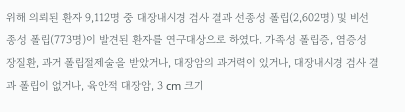위해 의뢰된 환자 9,112명 중 대장내시경 검사 결과 선종성 폴립(2,602명) 및 비선종성 폴립(773명)이 발견된 환자를 연구대상으로 하였다. 가족성 폴립증, 염증성 장질환, 과거 폴립절제술을 받았거나, 대장암의 과거력이 있거나, 대장내시경 검사 결과 폴립이 없거나, 육안적 대장암, 3 cm 크기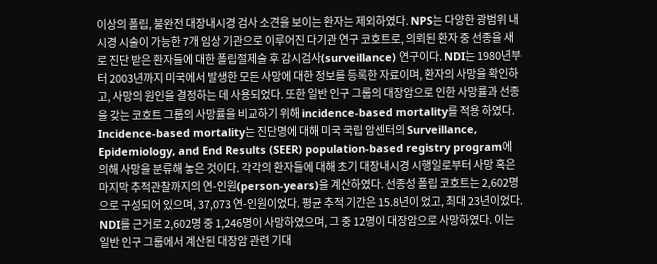이상의 폴립, 불완전 대장내시경 검사 소견을 보이는 환자는 제외하였다. NPS는 다양한 광범위 내시경 시술이 가능한 7개 임상 기관으로 이루어진 다기관 연구 코호트로, 의뢰된 환자 중 선종을 새로 진단 받은 환자들에 대한 폴립절제술 후 감시검사(surveillance) 연구이다. NDI는 1980년부터 2003년까지 미국에서 발생한 모든 사망에 대한 정보를 등록한 자료이며, 환자의 사망을 확인하고, 사망의 원인을 결정하는 데 사용되었다. 또한 일반 인구 그룹의 대장암으로 인한 사망률과 선종을 갖는 코호트 그룹의 사망률을 비교하기 위해 incidence-based mortality를 적용 하였다. Incidence-based mortality는 진단명에 대해 미국 국립 암센터의 Surveillance, Epidemiology, and End Results (SEER) population-based registry program에 의해 사망을 분류해 놓은 것이다. 각각의 환자들에 대해 초기 대장내시경 시행일로부터 사망 혹은 마지막 추적관찰까지의 연-인원(person-years)을 계산하였다. 선종성 폴립 코호트는 2,602명으로 구성되어 있으며, 37,073 연-인원이었다. 평균 추적 기간은 15.8년이 었고, 최대 23년이었다. NDI를 근거로 2,602명 중 1,246명이 사망하였으며, 그 중 12명이 대장암으로 사망하였다. 이는 일반 인구 그룹에서 계산된 대장암 관련 기대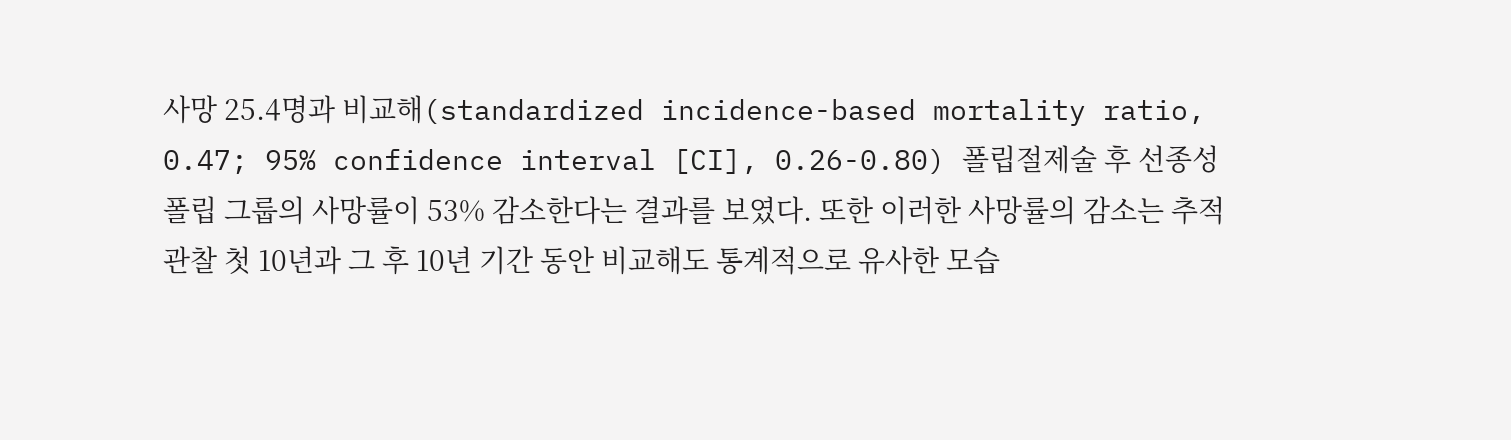사망 25.4명과 비교해(standardized incidence-based mortality ratio, 0.47; 95% confidence interval [CI], 0.26-0.80) 폴립절제술 후 선종성 폴립 그룹의 사망률이 53% 감소한다는 결과를 보였다. 또한 이러한 사망률의 감소는 추적 관찰 첫 10년과 그 후 10년 기간 동안 비교해도 통계적으로 유사한 모습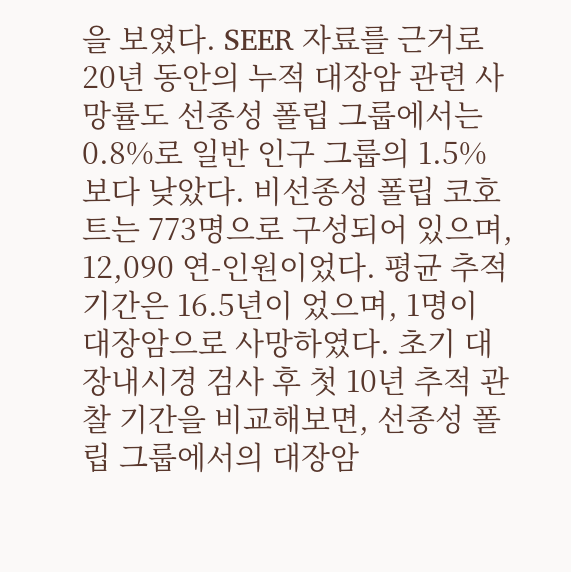을 보였다. SEER 자료를 근거로 20년 동안의 누적 대장암 관련 사망률도 선종성 폴립 그룹에서는 0.8%로 일반 인구 그룹의 1.5%보다 낮았다. 비선종성 폴립 코호트는 773명으로 구성되어 있으며, 12,090 연-인원이었다. 평균 추적 기간은 16.5년이 었으며, 1명이 대장암으로 사망하였다. 초기 대장내시경 검사 후 첫 10년 추적 관찰 기간을 비교해보면, 선종성 폴립 그룹에서의 대장암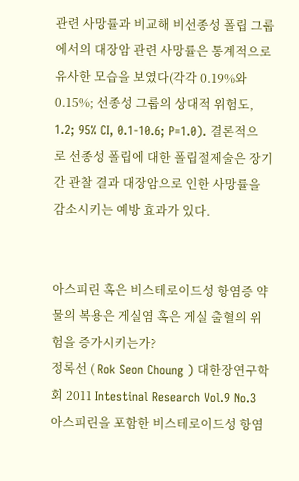관련 사망률과 비교해 비선종성 폴립 그룹에서의 대장암 관련 사망률은 통계적으로 유사한 모습을 보였다(각각 0.19%와 0.15%; 선종성 그룹의 상대적 위험도, 1.2; 95% CI, 0.1-10.6; P=1.0). 결론적으로 선종성 폴립에 대한 폴립절제술은 장기간 관찰 결과 대장암으로 인한 사망률을 감소시키는 예방 효과가 있다.


아스피린 혹은 비스테로이드성 항염증 약물의 복용은 게실염 혹은 게실 출혈의 위험을 증가시키는가?
정록선 ( Rok Seon Choung ) 대한장연구학회 2011 Intestinal Research Vol.9 No.3
아스피린을 포함한 비스테로이드성 항염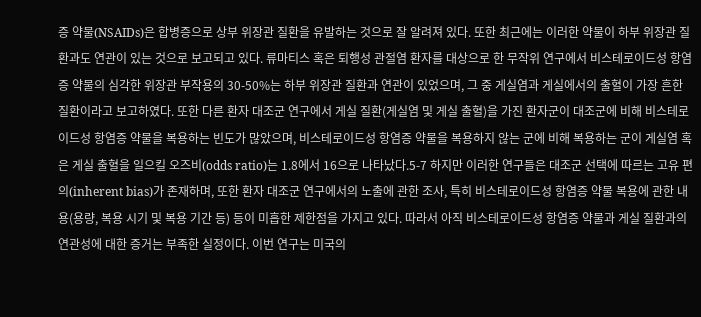증 약물(NSAIDs)은 합병증으로 상부 위장관 질환을 유발하는 것으로 잘 알려져 있다. 또한 최근에는 이러한 약물이 하부 위장관 질환과도 연관이 있는 것으로 보고되고 있다. 류마티스 혹은 퇴행성 관절염 환자를 대상으로 한 무작위 연구에서 비스테로이드성 항염증 약물의 심각한 위장관 부작용의 30-50%는 하부 위장관 질환과 연관이 있었으며, 그 중 게실염과 게실에서의 출혈이 가장 흔한 질환이라고 보고하였다. 또한 다른 환자 대조군 연구에서 게실 질환(게실염 및 게실 출혈)을 가진 환자군이 대조군에 비해 비스테로이드성 항염증 약물을 복용하는 빈도가 많았으며, 비스테로이드성 항염증 약물을 복용하지 않는 군에 비해 복용하는 군이 게실염 혹은 게실 출혈을 일으킬 오즈비(odds ratio)는 1.8에서 16으로 나타났다.5-7 하지만 이러한 연구들은 대조군 선택에 따르는 고유 편의(inherent bias)가 존재하며, 또한 환자 대조군 연구에서의 노출에 관한 조사, 특히 비스테로이드성 항염증 약물 복용에 관한 내용(용량, 복용 시기 및 복용 기간 등) 등이 미흡한 제한점을 가지고 있다. 따라서 아직 비스테로이드성 항염증 약물과 게실 질환과의 연관성에 대한 증거는 부족한 실정이다. 이번 연구는 미국의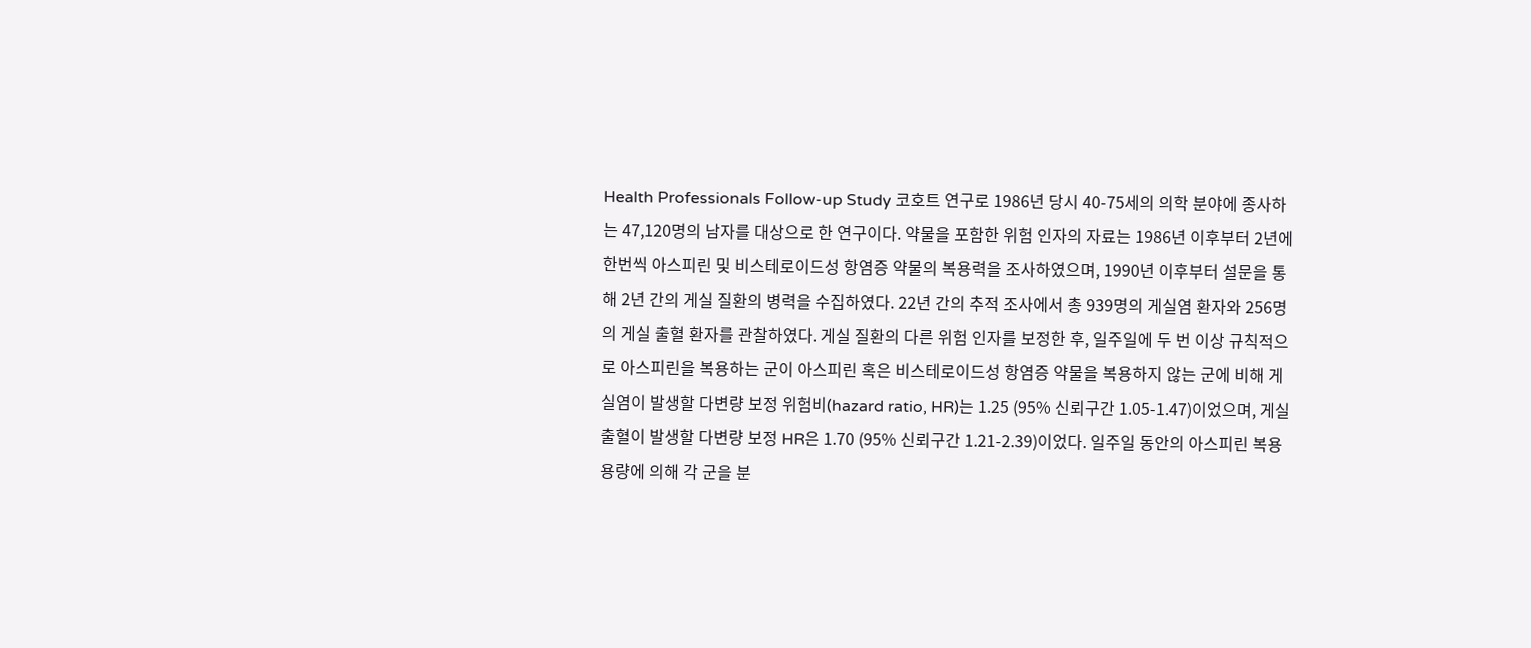Health Professionals Follow-up Study 코호트 연구로 1986년 당시 40-75세의 의학 분야에 종사하는 47,120명의 남자를 대상으로 한 연구이다. 약물을 포함한 위험 인자의 자료는 1986년 이후부터 2년에 한번씩 아스피린 및 비스테로이드성 항염증 약물의 복용력을 조사하였으며, 1990년 이후부터 설문을 통해 2년 간의 게실 질환의 병력을 수집하였다. 22년 간의 추적 조사에서 총 939명의 게실염 환자와 256명의 게실 출혈 환자를 관찰하였다. 게실 질환의 다른 위험 인자를 보정한 후, 일주일에 두 번 이상 규칙적으로 아스피린을 복용하는 군이 아스피린 혹은 비스테로이드성 항염증 약물을 복용하지 않는 군에 비해 게실염이 발생할 다변량 보정 위험비(hazard ratio, HR)는 1.25 (95% 신뢰구간 1.05-1.47)이었으며, 게실 출혈이 발생할 다변량 보정 HR은 1.70 (95% 신뢰구간 1.21-2.39)이었다. 일주일 동안의 아스피린 복용 용량에 의해 각 군을 분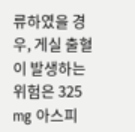류하였을 경우, 게실 출혈이 발생하는 위험은 325 mg 아스피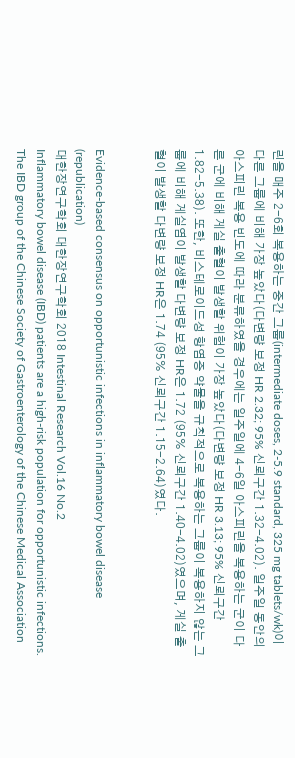린을 매주 2-6회 복용하는 중간 그룹(intermediate doses, 2-5.9 standard, 325 mg tablets/wk)이 다른 그룹에 비해 가장 높았다(다변량 보정 HR 2.32; 95% 신뢰구간 1.32-4.02). 일주일 동안의 아스피린 복용 빈도에 따라 분류하였을 경우에는 일주일에 4-6일 아스피린을 복용하는 군이 다른 군에 비해 게실 출혈이 발생할 위험이 가장 높았다(다변량 보정 HR 3.13; 95% 신뢰구간 1.82-5.38). 또한, 비스테로이드성 항염증 약물을 규칙적으로 복용하는 그룹이 복용하지 않는 그룹에 비해 게실염이 발생할 다변량 보정 HR은 1.72 (95% 신뢰구간 1.40-4.02)였으며, 게실 출혈이 발생할 다변량 보정 HR은 1.74 (95% 신뢰구간 1.15-2.64)였다.


Evidence-based consensus on opportunistic infections in inflammatory bowel disease (republication)
대한장연구학회 대한장연구학회 2018 Intestinal Research Vol.16 No.2
Inflammatory bowel disease (IBD) patients are a high-risk population for opportunistic infections. The IBD group of the Chinese Society of Gastroenterology of the Chinese Medical Association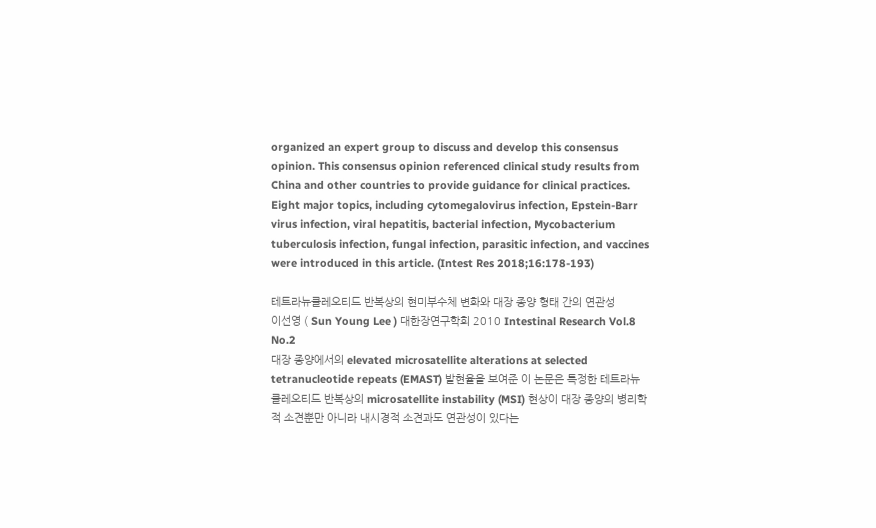organized an expert group to discuss and develop this consensus opinion. This consensus opinion referenced clinical study results from China and other countries to provide guidance for clinical practices. Eight major topics, including cytomegalovirus infection, Epstein-Barr virus infection, viral hepatitis, bacterial infection, Mycobacterium tuberculosis infection, fungal infection, parasitic infection, and vaccines were introduced in this article. (Intest Res 2018;16:178-193)

테트라뉴클레오티드 반복상의 현미부수체 변화와 대장 종양 형태 간의 연관성
이선영 ( Sun Young Lee ) 대한장연구학회 2010 Intestinal Research Vol.8 No.2
대장 종양에서의 elevated microsatellite alterations at selected tetranucleotide repeats (EMAST) 발현율을 보여준 이 논문은 특정한 테트라뉴클레오티드 반복상의 microsatellite instability (MSI) 현상이 대장 종양의 병리학적 소견뿐만 아니라 내시경적 소견과도 연관성이 있다는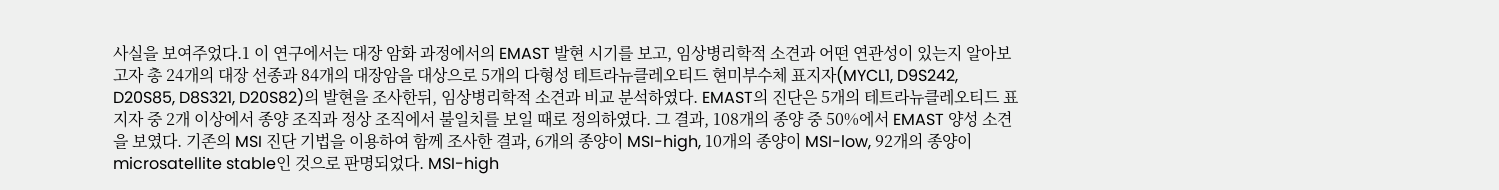사실을 보여주었다.1 이 연구에서는 대장 암화 과정에서의 EMAST 발현 시기를 보고, 임상병리학적 소견과 어떤 연관성이 있는지 알아보고자 총 24개의 대장 선종과 84개의 대장암을 대상으로 5개의 다형성 테트라뉴클레오티드 현미부수체 표지자(MYCL1, D9S242, D20S85, D8S321, D20S82)의 발현을 조사한뒤, 임상병리학적 소견과 비교 분석하였다. EMAST의 진단은 5개의 테트라뉴클레오티드 표지자 중 2개 이상에서 종양 조직과 정상 조직에서 불일치를 보일 때로 정의하였다. 그 결과, 108개의 종양 중 50%에서 EMAST 양성 소견을 보였다. 기존의 MSI 진단 기법을 이용하여 함께 조사한 결과, 6개의 종양이 MSI-high, 10개의 종양이 MSI-low, 92개의 종양이 microsatellite stable인 것으로 판명되었다. MSI-high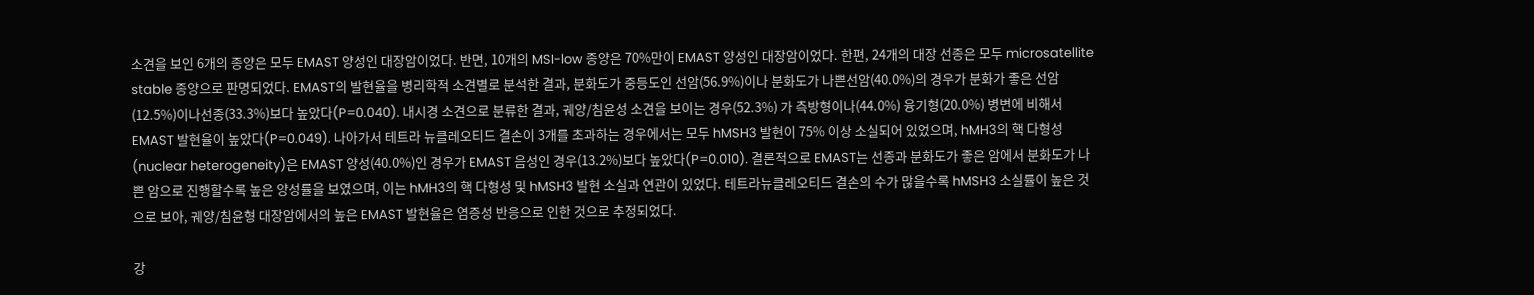소견을 보인 6개의 종양은 모두 EMAST 양성인 대장암이었다. 반면, 10개의 MSI-low 종양은 70%만이 EMAST 양성인 대장암이었다. 한편, 24개의 대장 선종은 모두 microsatellite stable 종양으로 판명되었다. EMAST의 발현율을 병리학적 소견별로 분석한 결과, 분화도가 중등도인 선암(56.9%)이나 분화도가 나쁜선암(40.0%)의 경우가 분화가 좋은 선암(12.5%)이나선종(33.3%)보다 높았다(P=0.040). 내시경 소견으로 분류한 결과, 궤양/침윤성 소견을 보이는 경우(52.3%) 가 측방형이나(44.0%) 융기형(20.0%) 병변에 비해서 EMAST 발현율이 높았다(P=0.049). 나아가서 테트라 뉴클레오티드 결손이 3개를 초과하는 경우에서는 모두 hMSH3 발현이 75% 이상 소실되어 있었으며, hMH3의 핵 다형성(nuclear heterogeneity)은 EMAST 양성(40.0%)인 경우가 EMAST 음성인 경우(13.2%)보다 높았다(P=0.010). 결론적으로 EMAST는 선종과 분화도가 좋은 암에서 분화도가 나쁜 암으로 진행할수록 높은 양성률을 보였으며, 이는 hMH3의 핵 다형성 및 hMSH3 발현 소실과 연관이 있었다. 테트라뉴클레오티드 결손의 수가 많을수록 hMSH3 소실률이 높은 것으로 보아, 궤양/침윤형 대장암에서의 높은 EMAST 발현율은 염증성 반응으로 인한 것으로 추정되었다.

강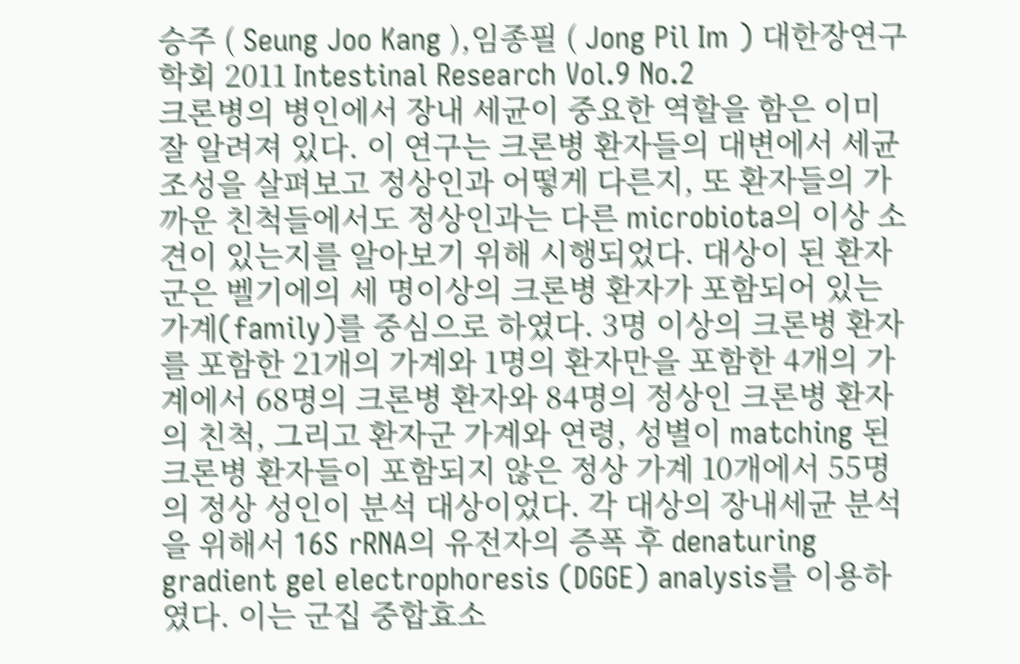승주 ( Seung Joo Kang ),임종필 ( Jong Pil Im ) 대한장연구학회 2011 Intestinal Research Vol.9 No.2
크론병의 병인에서 장내 세균이 중요한 역할을 함은 이미 잘 알려져 있다. 이 연구는 크론병 환자들의 대변에서 세균 조성을 살펴보고 정상인과 어떻게 다른지, 또 환자들의 가까운 친척들에서도 정상인과는 다른 microbiota의 이상 소견이 있는지를 알아보기 위해 시행되었다. 대상이 된 환자군은 벨기에의 세 명이상의 크론병 환자가 포함되어 있는 가계(family)를 중심으로 하였다. 3명 이상의 크론병 환자를 포함한 21개의 가계와 1명의 환자만을 포함한 4개의 가계에서 68명의 크론병 환자와 84명의 정상인 크론병 환자의 친척, 그리고 환자군 가계와 연령, 성별이 matching 된 크론병 환자들이 포함되지 않은 정상 가계 10개에서 55명의 정상 성인이 분석 대상이었다. 각 대상의 장내세균 분석을 위해서 16S rRNA의 유전자의 증폭 후 denaturing gradient gel electrophoresis (DGGE) analysis를 이용하였다. 이는 군집 중합효소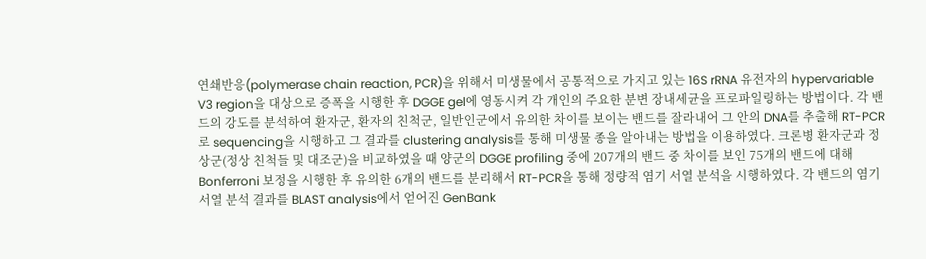연쇄반응(polymerase chain reaction, PCR)을 위해서 미생물에서 공통적으로 가지고 있는 16S rRNA 유전자의 hypervariable V3 region을 대상으로 증폭을 시행한 후 DGGE gel에 영동시켜 각 개인의 주요한 분변 장내세균을 프로파일링하는 방법이다. 각 밴드의 강도를 분석하여 환자군, 환자의 친척군, 일반인군에서 유의한 차이를 보이는 밴드를 잘라내어 그 안의 DNA를 추출해 RT-PCR로 sequencing을 시행하고 그 결과를 clustering analysis를 통해 미생물 종을 알아내는 방법을 이용하였다. 크론병 환자군과 정상군(정상 친척들 및 대조군)을 비교하였을 때 양군의 DGGE profiling 중에 207개의 밴드 중 차이를 보인 75개의 밴드에 대해 Bonferroni 보정을 시행한 후 유의한 6개의 밴드를 분리해서 RT-PCR을 통해 정량적 염기 서열 분석을 시행하였다. 각 밴드의 염기서열 분석 결과를 BLAST analysis에서 얻어진 GenBank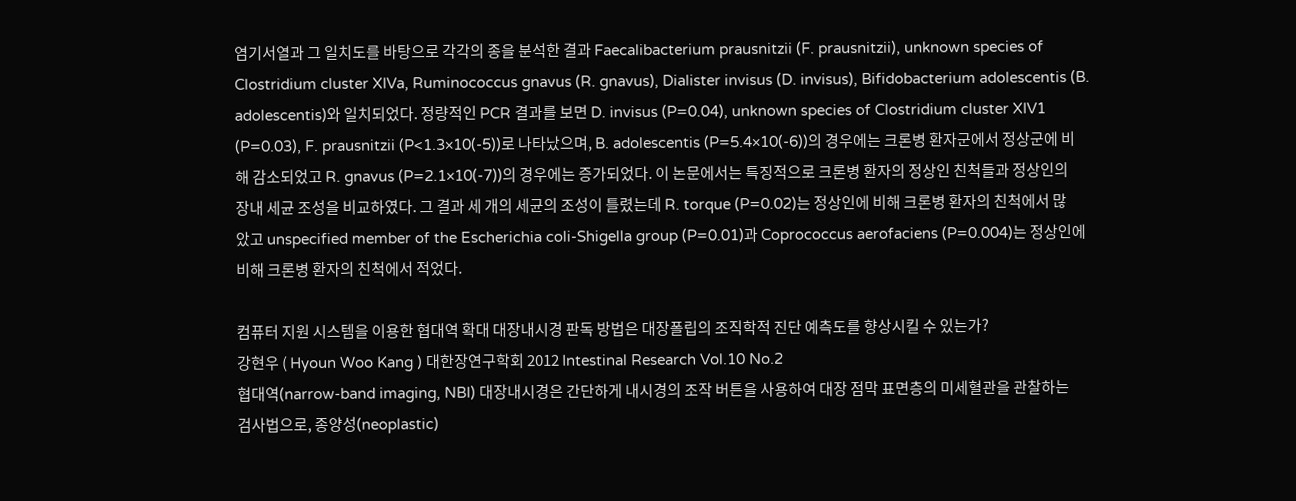염기서열과 그 일치도를 바탕으로 각각의 종을 분석한 결과 Faecalibacterium prausnitzii (F. prausnitzii), unknown species of Clostridium cluster XIVa, Ruminococcus gnavus (R. gnavus), Dialister invisus (D. invisus), Bifidobacterium adolescentis (B. adolescentis)와 일치되었다. 정량적인 PCR 결과를 보면 D. invisus (P=0.04), unknown species of Clostridium cluster XIV1 (P=0.03), F. prausnitzii (P<1.3×10(-5))로 나타났으며, B. adolescentis (P=5.4×10(-6))의 경우에는 크론병 환자군에서 정상군에 비해 감소되었고 R. gnavus (P=2.1×10(-7))의 경우에는 증가되었다. 이 논문에서는 특징적으로 크론병 환자의 정상인 친척들과 정상인의 장내 세균 조성을 비교하였다. 그 결과 세 개의 세균의 조성이 틀렸는데 R. torque (P=0.02)는 정상인에 비해 크론병 환자의 친척에서 많았고 unspecified member of the Escherichia coli-Shigella group (P=0.01)과 Coprococcus aerofaciens (P=0.004)는 정상인에 비해 크론병 환자의 친척에서 적었다.

컴퓨터 지원 시스템을 이용한 협대역 확대 대장내시경 판독 방법은 대장폴립의 조직학적 진단 예측도를 향상시킬 수 있는가?
강현우 ( Hyoun Woo Kang ) 대한장연구학회 2012 Intestinal Research Vol.10 No.2
협대역(narrow-band imaging, NBI) 대장내시경은 간단하게 내시경의 조작 버튼을 사용하여 대장 점막 표면층의 미세혈관을 관찰하는 검사법으로, 종양성(neoplastic)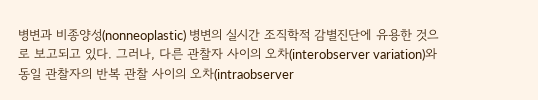병변과 비종양성(nonneoplastic) 병변의 실시간 조직학적 감별진단에 유용한 것으로 보고되고 있다. 그러나, 다른 관찰자 사이의 오차(interobserver variation)와 동일 관찰자의 반복 관찰 사이의 오차(intraobserver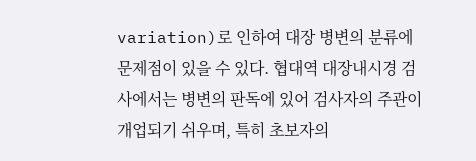variation)로 인하여 대장 병변의 분류에 문제점이 있을 수 있다. 협대역 대장내시경 검사에서는 병변의 판독에 있어 검사자의 주관이 개업되기 쉬우며, 특히 초보자의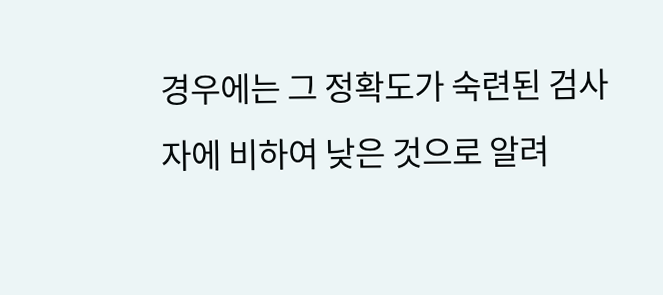경우에는 그 정확도가 숙련된 검사자에 비하여 낮은 것으로 알려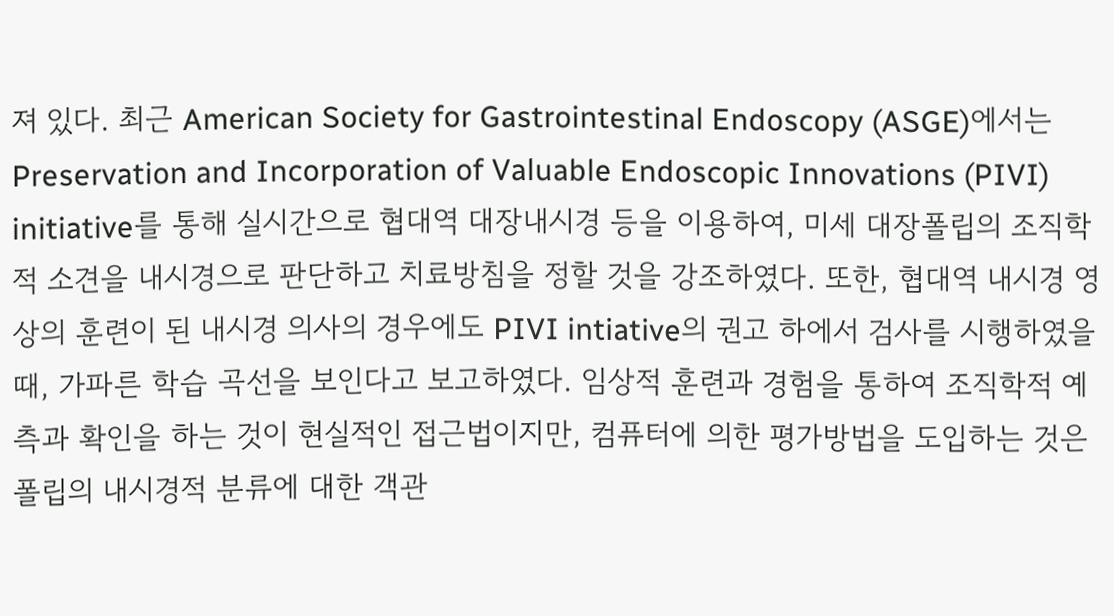져 있다. 최근 American Society for Gastrointestinal Endoscopy (ASGE)에서는 Preservation and Incorporation of Valuable Endoscopic Innovations (PIVI) initiative를 통해 실시간으로 협대역 대장내시경 등을 이용하여, 미세 대장폴립의 조직학적 소견을 내시경으로 판단하고 치료방침을 정할 것을 강조하였다. 또한, 협대역 내시경 영상의 훈련이 된 내시경 의사의 경우에도 PIVI intiative의 권고 하에서 검사를 시행하였을 때, 가파른 학습 곡선을 보인다고 보고하였다. 임상적 훈련과 경험을 통하여 조직학적 예측과 확인을 하는 것이 현실적인 접근법이지만, 컴퓨터에 의한 평가방법을 도입하는 것은 폴립의 내시경적 분류에 대한 객관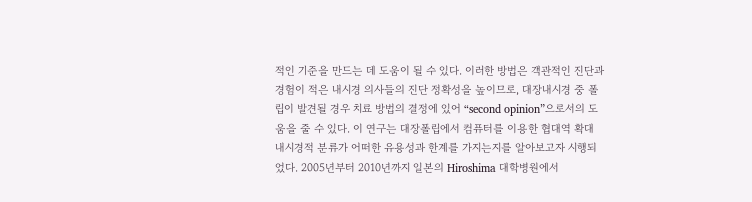적인 기준을 만드는 데 도움이 될 수 있다. 이러한 방법은 객관적인 진단과 경험이 적은 내시경 의사들의 진단 정확성을 높이므로, 대장내시경 중 폴립이 발견될 경우 치료 방법의 결정에 있어 “second opinion”으로서의 도움을 줄 수 있다. 이 연구는 대장폴립에서 컴퓨터를 이용한 협대역 확대 내시경적 분류가 어떠한 유용성과 한계를 가지는지를 알아보고자 시행되었다. 2005년부터 2010년까지 일본의 Hiroshima 대학병원에서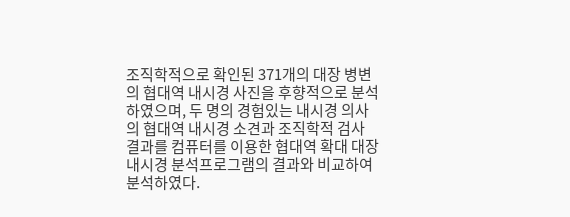조직학적으로 확인된 371개의 대장 병변의 협대역 내시경 사진을 후향적으로 분석하였으며, 두 명의 경험있는 내시경 의사의 협대역 내시경 소견과 조직학적 검사 결과를 컴퓨터를 이용한 협대역 확대 대장내시경 분석프로그램의 결과와 비교하여 분석하였다.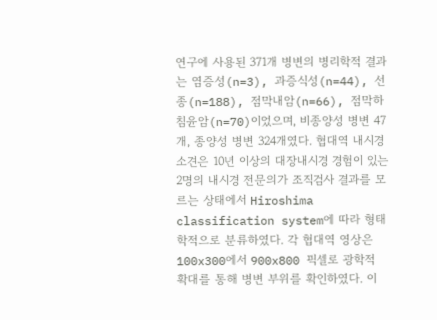연구에 사용된 371개 병변의 병리학적 결과는 염증성(n=3), 과증식성(n=44), 선종(n=188), 점막내암(n=66), 점막하 침윤암(n=70)이었으며, 비종양성 병변 47개, 종양성 병변 324개였다. 협대역 내시경 소견은 10년 이상의 대장내시경 경험이 있는 2명의 내시경 전문의가 조직검사 결과를 모르는 상태에서 Hiroshima classification system에 따라 형태학적으로 분류하였다. 각 협대역 영상은 100x300에서 900x800 픽셀로 광학적 확대를 통해 병변 부위를 확인하였다. 이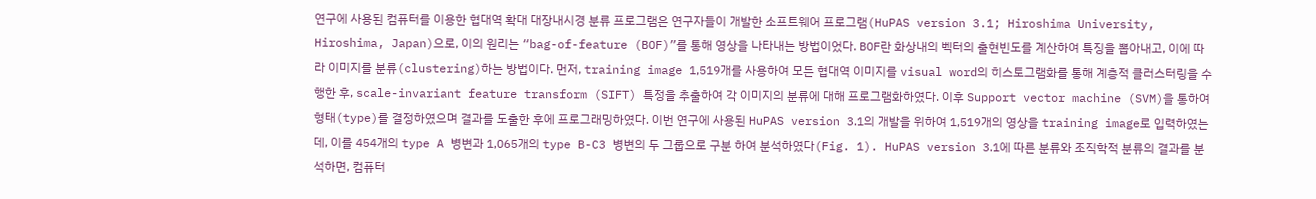연구에 사용된 컴퓨터를 이용한 협대역 확대 대장내시경 분류 프로그램은 연구자들이 개발한 소프트웨어 프로그램(HuPAS version 3.1; Hiroshima University, Hiroshima, Japan)으로, 이의 원리는 “bag-of-feature (BOF)”를 통해 영상을 나타내는 방법이었다. BOF란 화상내의 벡터의 출현빈도를 계산하여 특징을 뽑아내고, 이에 따라 이미지를 분류(clustering)하는 방법이다. 먼저, training image 1,519개를 사용하여 모든 협대역 이미지를 visual word의 히스토그램화를 통해 계층적 클러스터링을 수행한 후, scale-invariant feature transform (SIFT) 특정을 추출하여 각 이미지의 분류에 대해 프로그램화하였다. 이후 Support vector machine (SVM)을 통하여 형태(type)를 결정하였으며 결과를 도출한 후에 프로그래밍하였다. 이번 연구에 사용된 HuPAS version 3.1의 개발을 위하여 1,519개의 영상을 training image로 입력하였는데, 이를 454개의 type A 병변과 1,065개의 type B-C3 병변의 두 그룹으로 구분 하여 분석하였다(Fig. 1). HuPAS version 3.1에 따른 분류와 조직학적 분류의 결과를 분석하면, 컴퓨터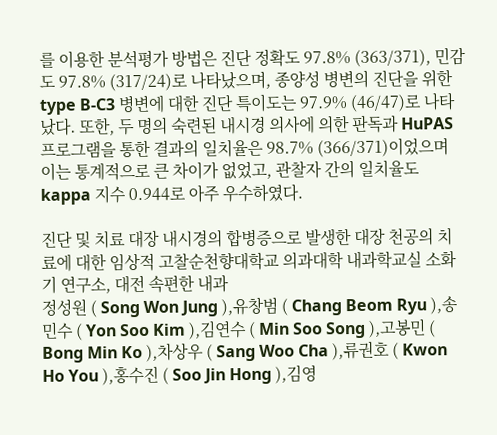를 이용한 분석평가 방법은 진단 정확도 97.8% (363/371), 민감도 97.8% (317/24)로 나타났으며, 종양성 병변의 진단을 위한 type B-C3 병변에 대한 진단 특이도는 97.9% (46/47)로 나타났다. 또한, 두 명의 숙련된 내시경 의사에 의한 판독과 HuPAS 프로그램을 통한 결과의 일치율은 98.7% (366/371)이었으며 이는 통계적으로 큰 차이가 없었고, 관찰자 간의 일치율도 kappa 지수 0.944로 아주 우수하였다.

진단 및 치료 대장 내시경의 합병증으로 발생한 대장 천공의 치료에 대한 임상적 고찰순천향대학교 의과대학 내과학교실 소화기 연구소, 대전 속편한 내과
정성원 ( Song Won Jung ),유창범 ( Chang Beom Ryu ),송민수 ( Yon Soo Kim ),김연수 ( Min Soo Song ),고봉민 ( Bong Min Ko ),차상우 ( Sang Woo Cha ),류권호 ( Kwon Ho You ),홍수진 ( Soo Jin Hong ),김영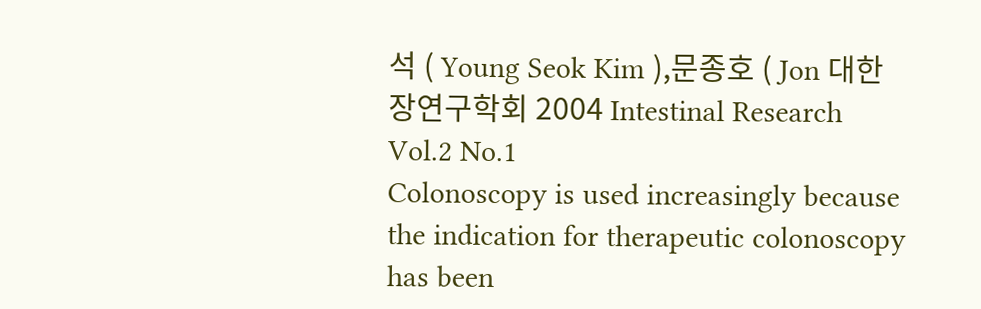석 ( Young Seok Kim ),문종호 ( Jon 대한장연구학회 2004 Intestinal Research Vol.2 No.1
Colonoscopy is used increasingly because the indication for therapeutic colonoscopy has been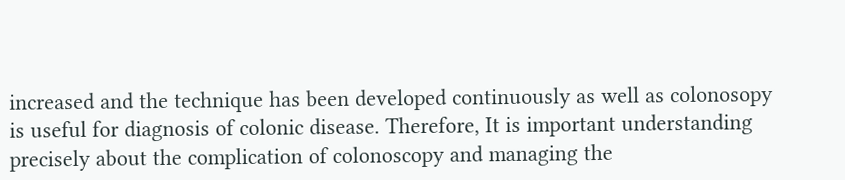increased and the technique has been developed continuously as well as colonosopy is useful for diagnosis of colonic disease. Therefore, It is important understanding precisely about the complication of colonoscopy and managing the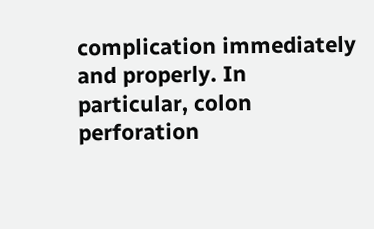complication immediately and properly. In particular, colon perforation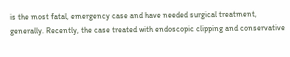is the most fatal, emergency case and have needed surgical treatment, generally. Recently, the case treated with endoscopic clipping and conservative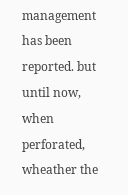management has been reported. but until now, when perforated, wheather the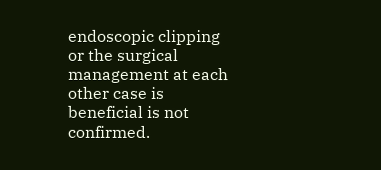endoscopic clipping or the surgical management at each other case is beneficial is not confirmed.